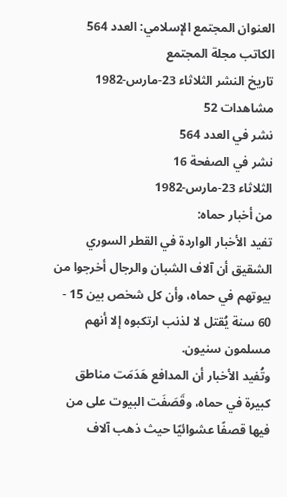العنوان المجتمع الإسلامي: العدد 564
الكاتب مجلة المجتمع
تاريخ النشر الثلاثاء 23-مارس-1982
مشاهدات 52
نشر في العدد 564
نشر في الصفحة 16
الثلاثاء 23-مارس-1982
من أخبار حماه:
تفيد الأخبار الواردة في القطر السوري الشقيق أن آلاف الشبان والرجال أخرجوا من بيوتهم في حماه، وأن كل شخص بين 15 - 60 سنة يُقتل لا لذنب ارتكبوه إلا أنهم مسلمون سنيون.
وتُفيد الأخبار أن المدافع هَدَمَت مناطق كبيرة في حماه، وقَصَفَت البيوت على من فيها قصفًا عشوائيًا حيث ذهب آلاف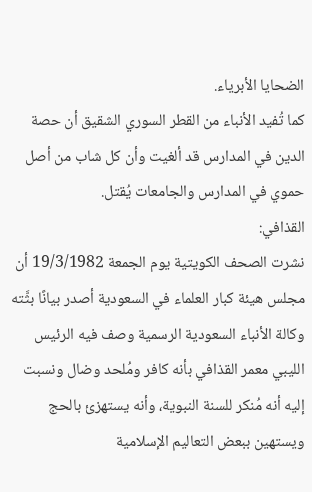الضحايا الأبرياء.
كما تُفيد الأنباء من القطر السوري الشقيق أن حصة الدين في المدارس قد ألغيت وأن كل شاب من أصل حموي في المدارس والجامعات يُقتل.
القذافي:
نشرت الصحف الكويتية يوم الجمعة 19/3/1982 أن مجلس هيئة كبار العلماء في السعودية أصدر بيانًا بثَّته وكالة الأنباء السعودية الرسمية وصف فيه الرئيس الليبي معمر القذافي بأنه كافر ومُلحد وضال ونسبت إليه أنه مُنكر للسنة النبوية، وأنه يستهزئ بالحج ويستهين ببعض التعاليم الإسلامية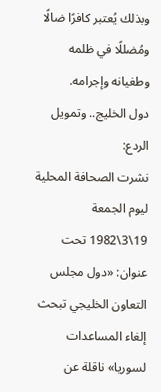وبذلك يُعتبر كافرًا ضالًا ومُضللًا في ظلمه وطغيانه وإجرامه.
دول الخليج.. وتمويل الردع:
نشرت الصحافة المحلية ليوم الجمعة 19\3\1982 تحت عنوان: «دول مجلس التعاون الخليجي تبحث إلغاء المساعدات لسوريا» ناقلة عن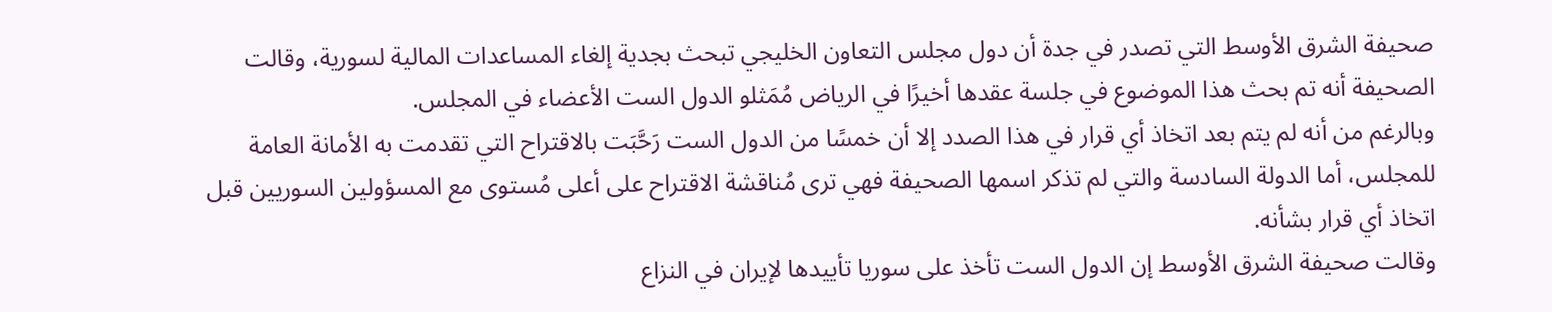صحيفة الشرق الأوسط التي تصدر في جدة أن دول مجلس التعاون الخليجي تبحث بجدية إلغاء المساعدات المالية لسورية، وقالت الصحيفة أنه تم بحث هذا الموضوع في جلسة عقدها أخيرًا في الرياض مُمَثلو الدول الست الأعضاء في المجلس.
وبالرغم من أنه لم يتم بعد اتخاذ أي قرار في هذا الصدد إلا أن خمسًا من الدول الست رَحَّبَت بالاقتراح التي تقدمت به الأمانة العامة للمجلس، أما الدولة السادسة والتي لم تذكر اسمها الصحيفة فهي ترى مُناقشة الاقتراح على أعلى مُستوى مع المسؤولين السوريين قبل اتخاذ أي قرار بشأنه.
وقالت صحيفة الشرق الأوسط إن الدول الست تأخذ على سوريا تأييدها لإيران في النزاع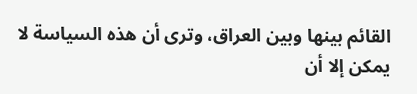القائم بينها وبين العراق، وترى أن هذه السياسة لا يمكن إلا أن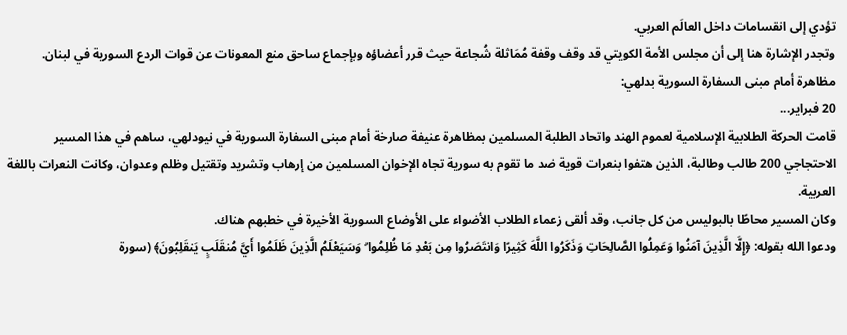تؤدي إلى انقسامات داخل العالَم العربي.
وتجدر الإشارة هنا إلى أن مجلس الأمة الكويتي قد وقف وقفة مُمَاثلة شُجاعة حيث قرر أعضاؤه وبإجماع ساحق منع المعونات عن قوات الردع السورية في لبنان.
مظاهرة أمام مبنى السفارة السورية بدلهي:
20 فبراير...
قامت الحركة الطلابية الإسلامية لعموم الهند واتحاد الطلبة المسلمين بمظاهرة عنيفة صارخة أمام مبنى السفارة السورية في نيودلهي، ساهم في هذا المسير الاحتجاجي 200 طالب وطالبة، الذين هتفوا بنعرات قوية ضد ما تقوم به سورية تجاه الإخوان المسلمين من إرهاب وتشريد وتقتيل وظلم وعدوان، وكانت النعرات باللغة العربية.
وكان المسير محاطًا بالبوليس من كل جانب، وقد ألقى زعماء الطلاب الأضواء على الأوضاع السورية الأخيرة في خطبهم هناك.
ودعوا الله بقوله: ﴿إِلَّا الَّذِينَ آمَنُوا وَعَمِلُوا الصَّالِحَاتِ وَذَكَرُوا اللَّهَ كَثِيرًا وَانتَصَرُوا مِن بَعْدِ مَا ظُلِمُوا ۗ وَسَيَعْلَمُ الَّذِينَ ظَلَمُوا أَيَّ مُنقَلَبٍ يَنقَلِبُونَ﴾ (سورة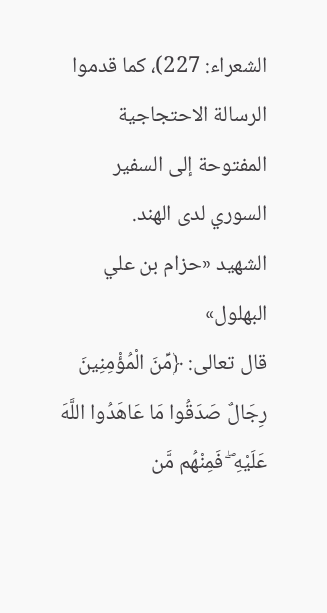الشعراء: 227)، كما قدموا الرسالة الاحتجاجية المفتوحة إلى السفير السوري لدى الهند.
الشهيد «حزام بن علي البهلول»
قال تعالى: ﴿مِّنَ الْمُؤْمِنِينَ رِجَالٌ صَدَقُوا مَا عَاهَدُوا اللَّهَ عَلَيْهِ ۖ فَمِنْهُم مَّن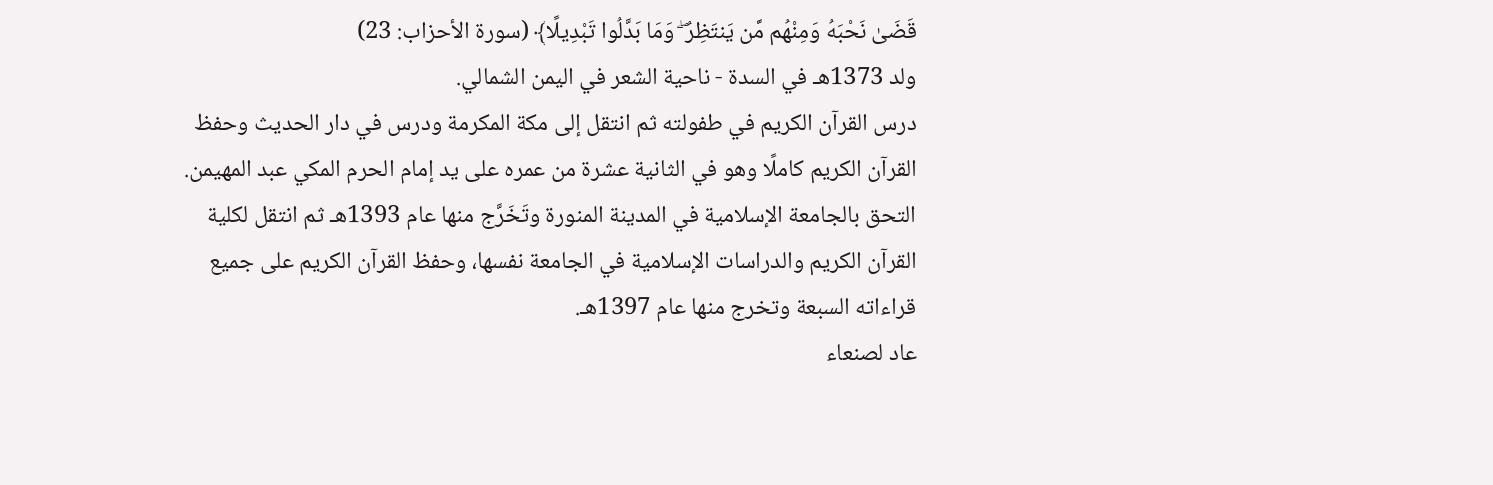قَضَىٰ نَحْبَهُ وَمِنْهُم مَّن يَنتَظِرُ ۖ وَمَا بَدَّلُوا تَبْدِيلًا﴾ (سورة الأحزاب: 23)
ولد 1373هـ في السدة - ناحية الشعر في اليمن الشمالي.
درس القرآن الكريم في طفولته ثم انتقل إلى مكة المكرمة ودرس في دار الحديث وحفظ القرآن الكريم كاملًا وهو في الثانية عشرة من عمره على يد إمام الحرم المكي عبد المهيمن.
التحق بالجامعة الإسلامية في المدينة المنورة وتَخَرَّج منها عام 1393هـ ثم انتقل لكلية القرآن الكريم والدراسات الإسلامية في الجامعة نفسها، وحفظ القرآن الكريم على جميع قراءاته السبعة وتخرج منها عام 1397هـ.
عاد لصنعاء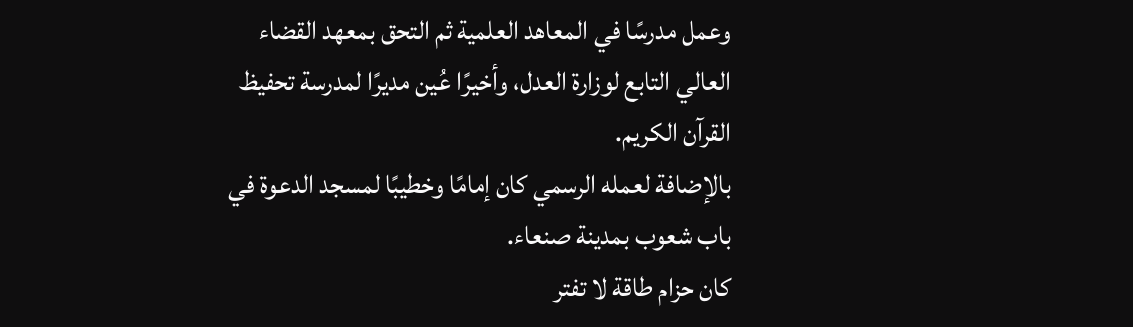وعمل مدرسًا في المعاهد العلمية ثم التحق بمعهد القضاء العالي التابع لوزارة العدل، وأخيرًا عُين مديرًا لمدرسة تحفيظ القرآن الكريم.
بالإضافة لعمله الرسمي كان إمامًا وخطيبًا لمسجد الدعوة في باب شعوب بمدينة صنعاء.
كان حزام طاقة لا تفتر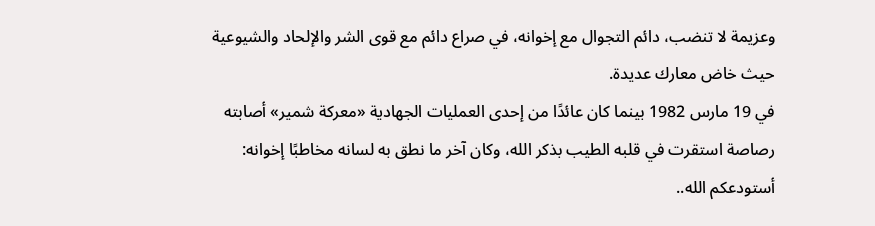وعزيمة لا تنضب، دائم التجوال مع إخوانه، في صراع دائم مع قوى الشر والإلحاد والشيوعية حيث خاض معارك عديدة.
في 19 مارس 1982 بينما كان عائدًا من إحدى العمليات الجهادية «معركة شمير» أصابته رصاصة استقرت في قلبه الطيب بذكر الله، وكان آخر ما نطق به لسانه مخاطبًا إخوانه:
أستودعكم الله..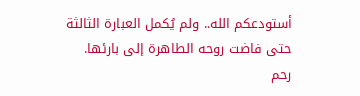أستودعكم الله.. ولم يُكمل العبارة الثالثة حتى فاضت روحه الطاهرة إلى بارئها.
رحم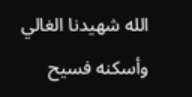الله شهيدنا الغالي وأسكنه فسيح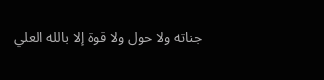جناته ولا حول ولا قوة إلا بالله العلي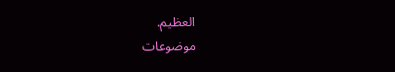العظيم.
موضوعات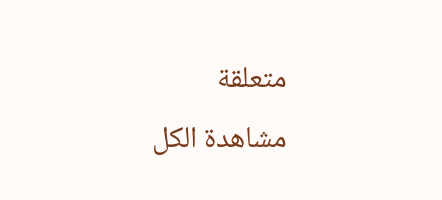متعلقة
مشاهدة الكل